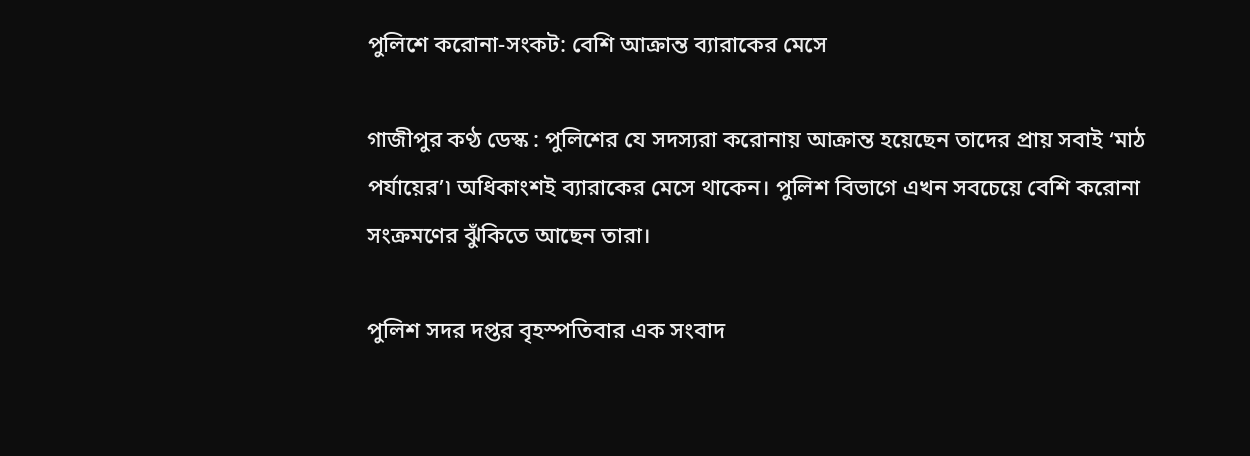পুলিশে করোনা-সংকট: বেশি আক্রান্ত ব্যারাকের মেসে

গাজীপুর কণ্ঠ ডেস্ক : পুলিশের যে সদস্যরা করোনায় আক্রান্ত হয়েছেন তাদের প্রায় সবাই ‘মাঠ পর্যায়ের’৷ অধিকাংশই ব্যারাকের মেসে থাকেন। পুলিশ বিভাগে এখন সবচেয়ে বেশি করোনা সংক্রমণের ঝুঁকিতে আছেন তারা।

পুলিশ সদর দপ্তর বৃহস্পতিবার এক সংবাদ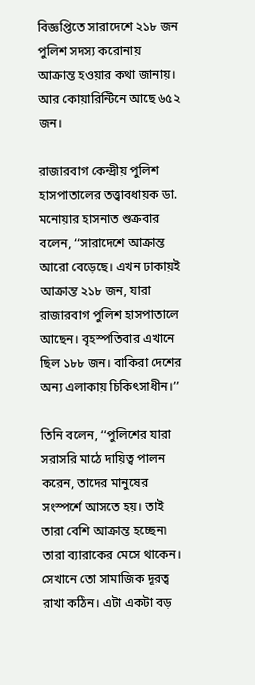বিজ্ঞপ্তিতে সারাদেশে ২১৮ জন পুলিশ সদস্য করোনায় আক্রান্ত হওয়ার কথা জানায়। আর কোয়ারিন্টিনে আছে ৬৫২ জন।

রাজারবাগ কেন্দ্রীয় পুলিশ হাসপাতালের তত্ত্বাবধায়ক ডা. মনোয়ার হাসনাত শুক্রবার বলেন, ‘‘সারাদেশে আক্রান্ত আরো বেড়েছে। এখন ঢাকায়ই আক্রান্ত ২১৮ জন, যারা রাজারবাগ পুলিশ হাসপাতালে আছেন। বৃহস্পতিবার এখানে ছিল ১৮৮ জন। বাকিরা দেশের অন্য এলাকায় চিকিৎসাধীন।’’

তিনি বলেন, ‘‘পুলিশের যারা সরাসরি মাঠে দায়িত্ব পালন করেন, তাদের মানুষের সংস্পর্শে আসতে হয়। তাই তারা বেশি আক্রান্ত হচ্ছেন৷ তারা ব্যারাকের মেসে থাকেন। সেখানে তো সামাজিক দূরত্ব রাখা কঠিন। এটা একটা বড়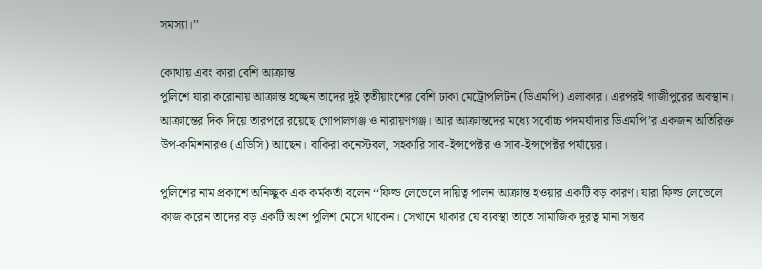সমস্যা।’’

কোথায় এবং কারা বেশি আক্রান্ত
পুলিশে যারা করোনায় আক্রান্ত হচ্ছেন তাদের দুই তৃতীয়াংশের বেশি ঢাকা মেট্রোপলিটন (ডিএমপি) এলাকার। এরপরই গাজীপুরের অবস্থান। আক্রান্তের দিক দিয়ে তারপরে রয়েছে গোপালগঞ্জ ও নারায়ণগঞ্জ। আর আক্রান্তদের মধ্যে সর্বোচ্চ পদমর্যাদার ডিএমপি’র একজন অতিরিক্ত উপ-কমিশনারও (এডিসি) আছেন। বাকিরা কনেস্টবল, সহকারি সাব-ইন্সপেক্টর ও সাব-ইন্সপেক্টর পর্যায়ের।

পুলিশের নাম প্রকাশে অনিচ্ছুক এক কর্মকর্তা বলেন ‘‘ফিল্ড লেভেলে দায়িত্ব পালন আক্রান্ত হওয়ার একটি বড় কারণ। যারা ফিল্ড লেভেলে কাজ করেন তাদের বড় একটি অংশ পুলিশ মেসে থাকেন। সেখানে থাকার যে ব্যবস্থা তাতে সামাজিক দূরত্ব মানা সম্ভব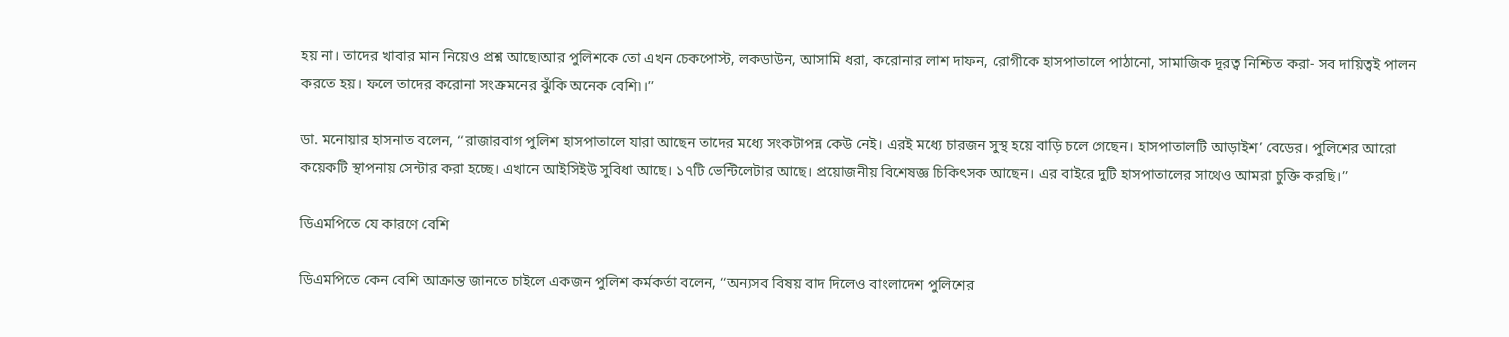হয় না। তাদের খাবার মান নিয়েও প্রশ্ন আছে৷আর পুলিশকে তো এখন চেকপোস্ট, লকডাউন, আসামি ধরা, করোনার লাশ দাফন, রোগীকে হাসপাতালে পাঠানো, সামাজিক দূরত্ব নিশ্চিত করা- সব দায়িত্বই পালন করতে হয়। ফলে তাদের করোনা সংক্রমনের ঝুঁকি অনেক বেশি৷।’’

ডা. মনোয়ার হাসনাত বলেন, ‘‘রাজারবাগ পুলিশ হাসপাতালে যারা আছেন তাদের মধ্যে সংকটাপন্ন কেউ নেই। এরই মধ্যে চারজন সুস্থ হয়ে বাড়ি চলে গেছেন। হাসপাতালটি আড়াইশ’ বেডের। পুলিশের আরো কয়েকটি স্থাপনায় সেন্টার করা হচ্ছে। এখানে আইসিইউ সুবিধা আছে। ১৭টি ভেন্টিলেটার আছে। প্রয়োজনীয় বিশেষজ্ঞ চিকিৎসক আছেন। এর বাইরে দুটি হাসপাতালের সাথেও আমরা চুক্তি করছি।’’

ডিএমপিতে যে কারণে বেশি

ডিএমপিতে কেন বেশি আক্রান্ত জানতে চাইলে একজন পুলিশ কর্মকর্তা বলেন, ‘‘অন্যসব বিষয় বাদ দিলেও বাংলাদেশ পুলিশের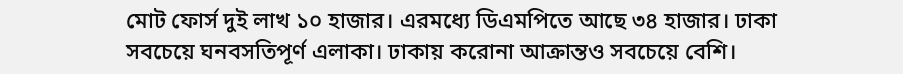মোট ফোর্স দুই লাখ ১০ হাজার। এরমধ্যে ডিএমপিতে আছে ৩৪ হাজার। ঢাকা সবচেয়ে ঘনবসতিপূর্ণ এলাকা। ঢাকায় করোনা আক্রান্তও সবচেয়ে বেশি।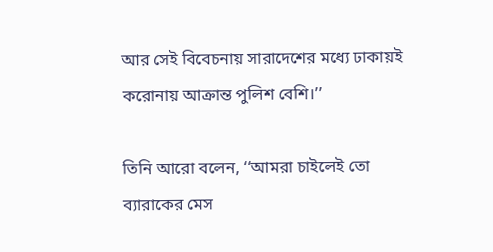আর সেই বিবেচনায় সারাদেশের মধ্যে ঢাকায়ই করোনায় আক্রান্ত পুলিশ বেশি।’’

তিনি আরো বলেন, ‘‘আমরা চাইলেই তো ব্যারাকের মেস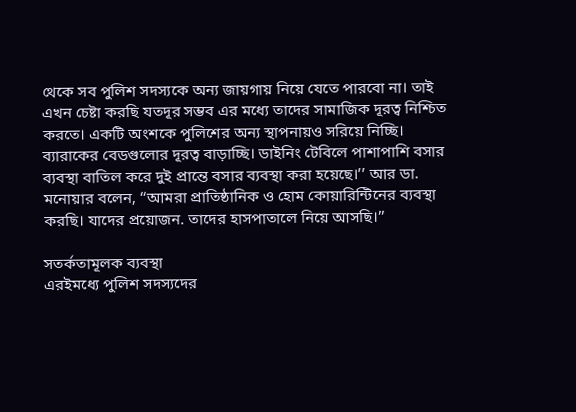থেকে সব পুলিশ সদস্যকে অন্য জায়গায় নিয়ে যেতে পারবো না। তাই এখন চেষ্টা করছি যতদূর সম্ভব এর মধ্যে তাদের সামাজিক দূরত্ব নিশ্চিত করতে। একটি অংশকে পুলিশের অন্য স্থাপনায়ও সরিয়ে নিচ্ছি। ব্যারাকের বেডগুলোর দূরত্ব বাড়াচ্ছি। ডাইনিং টেবিলে পাশাপাশি বসার ব্যবস্থা বাতিল করে দুই প্রান্তে বসার ব্যবস্থা করা হয়েছে।’’ আর ডা. মনোয়ার বলেন, ‘‘আমরা প্রাতিষ্ঠানিক ও হোম কোয়ারিন্টিনের ব্যবস্থা করছি। যাদের প্রয়োজন. তাদের হাসপাতালে নিয়ে আসছি।’’

সতর্কতামূলক ব্যবস্থা
এরইমধ্যে পুলিশ সদস্যদের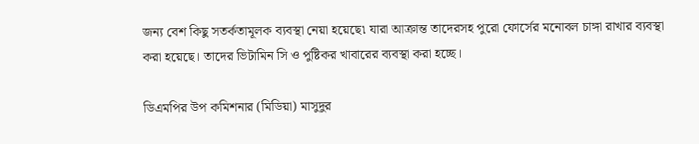জন্য বেশ কিছু সতর্কতামূলক ব্যবস্থা নেয়া হয়েছে৷ যারা আক্রান্ত তাদেরসহ পুরো ফোর্সের মনোবল চাঙ্গা রাখার ব্যবস্থা করা হয়েছে। তাদের ভিটামিন সি ও পুষ্টিকর খাবারের ব্যবস্থা করা হচ্ছে।

ডিএমপির উপ কমিশনার (মিডিয়া) মাসুদুর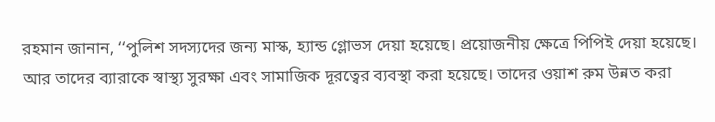রহমান জানান, ‘‘পুলিশ সদস্যদের জন্য মাস্ক, হ্যান্ড গ্লোভস দেয়া হয়েছে। প্রয়োজনীয় ক্ষেত্রে পিপিই দেয়া হয়েছে। আর তাদের ব্যারাকে স্বাস্থ্য সুরক্ষা এবং সামাজিক দূরত্বের ব্যবস্থা করা হয়েছে। তাদের ওয়াশ রুম উন্নত করা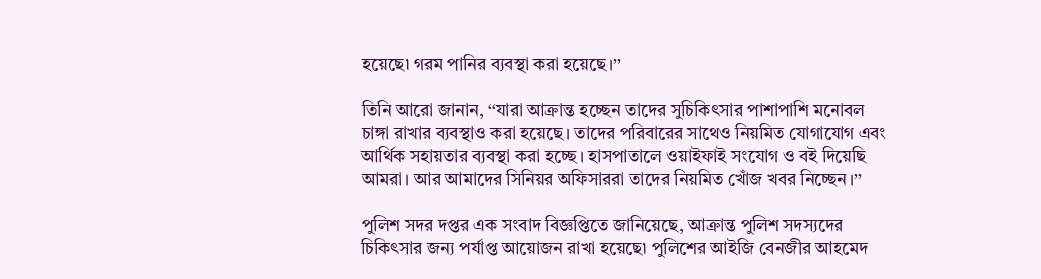হয়েছে৷ গরম পানির ব্যবস্থা করা হয়েছে।’’

তিনি আরো জানান, ‘‘যারা আক্রান্ত হচ্ছেন তাদের সুচিকিৎসার পাশাপাশি মনোবল চাঙ্গা রাখার ব্যবস্থাও করা হয়েছে। তাদের পরিবারের সাথেও নিয়মিত যোগাযোগ এবং আর্থিক সহায়তার ব্যবস্থা করা হচ্ছে। হাসপাতালে ওয়াইফাই সংযোগ ও বই দিয়েছি আমরা। আর আমাদের সিনিয়র অফিসাররা তাদের নিয়মিত খোঁজ খবর নিচ্ছেন।’’

পুলিশ সদর দপ্তর এক সংবাদ বিজ্ঞপ্তিতে জানিয়েছে, আক্রান্ত পুলিশ সদস্যদের চিকিৎসার জন্য পর্যাপ্ত আয়োজন রাখা হয়েছে৷ পুলিশের আইজি বেনজীর আহমেদ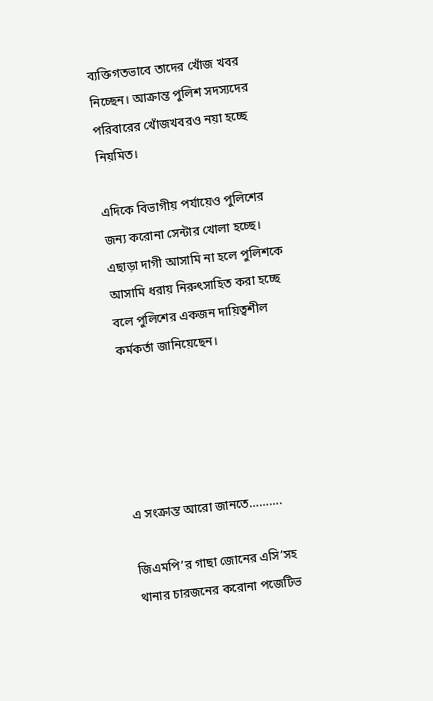ব্যক্তিগতভাবে তাদের খোঁজ খবর নিচ্ছেন। আক্রান্ত পুলিশ সদস্যদের পরিবারের খোঁজখবরও নয়া হচ্ছে নিয়মিত।

এদিকে বিভাগীয় পর্যায়েও পুলিশের জন্য করোনা সেন্টার খোলা হচ্ছে। এছাড়া দাগী আসামি না হলে পুলিশকে আসামি ধরায় নিরুৎসাহিত করা হচ্ছে বলে পুলিশের একজন দায়িত্বশীল কর্মকর্তা জানিয়েছেন।





এ সংক্রান্ত আরো জানতে……….

জিএমপি’র গাছা জোনের এসি’সহ থানার চারজনের করোনা পজেটিভ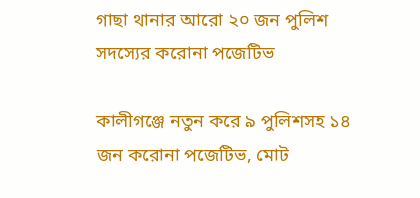গাছা থানার আরো ২০ জন পুলিশ সদস্যের করোনা পজেটিভ

কালীগঞ্জে নতুন করে ৯ পুলিশসহ ১৪ জন করোনা পজেটিভ, মোট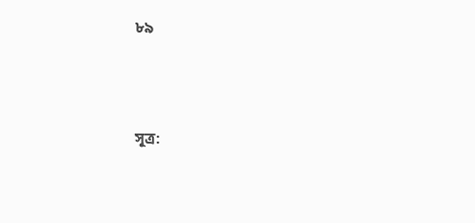৮৯





সূত্র: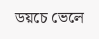ডয়চে ভেলে